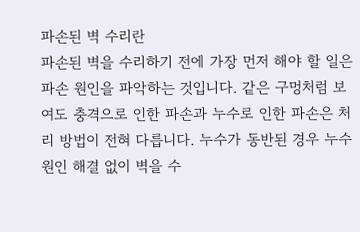파손된 벽 수리란
파손된 벽을 수리하기 전에 가장 먼저 해야 할 일은 파손 원인을 파악하는 것입니다. 같은 구멍처럼 보여도 충격으로 인한 파손과 누수로 인한 파손은 처리 방법이 전혀 다릅니다. 누수가 동반된 경우 누수 원인 해결 없이 벽을 수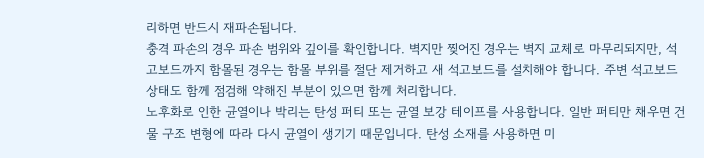리하면 반드시 재파손됩니다.
충격 파손의 경우 파손 범위와 깊이를 확인합니다. 벽지만 찢어진 경우는 벽지 교체로 마무리되지만, 석고보드까지 함몰된 경우는 함몰 부위를 절단 제거하고 새 석고보드를 설치해야 합니다. 주변 석고보드 상태도 함께 점검해 약해진 부분이 있으면 함께 처리합니다.
노후화로 인한 균열이나 박리는 탄성 퍼티 또는 균열 보강 테이프를 사용합니다. 일반 퍼티만 채우면 건물 구조 변형에 따라 다시 균열이 생기기 때문입니다. 탄성 소재를 사용하면 미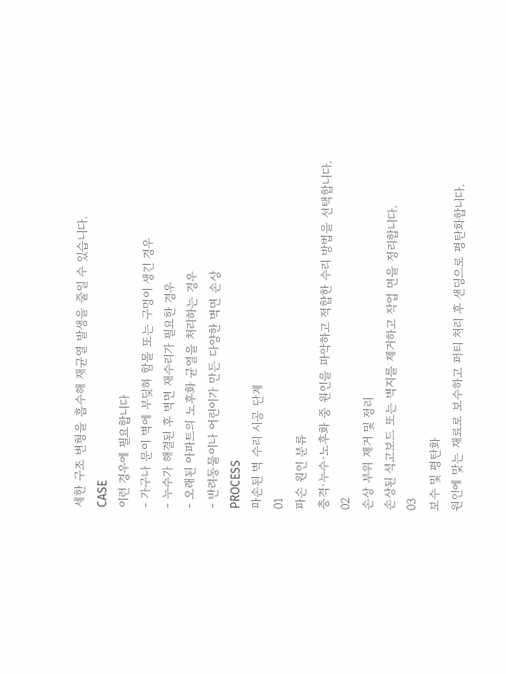세한 구조 변형을 흡수해 재균열 발생을 줄일 수 있습니다.
CASE
이런 경우에 필요합니다
- 가구나 문이 벽에 부딪혀 함몰 또는 구멍이 생긴 경우
- 누수가 해결된 후 벽면 재수리가 필요한 경우
- 오래된 아파트의 노후화 균열을 처리하는 경우
- 반려동물이나 어린이가 만든 다양한 벽면 손상
PROCESS
파손된 벽 수리 시공 단계
01
파손 원인 분류
충격·누수·노후화 중 원인을 파악하고 적합한 수리 방법을 선택합니다.
02
손상 부위 제거 및 정리
손상된 석고보드 또는 벽지를 제거하고 작업 면을 정리합니다.
03
보수 및 평탄화
원인에 맞는 재료로 보수하고 퍼티 처리 후 샌딩으로 평탄화합니다.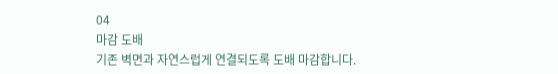04
마감 도배
기존 벽면과 자연스럽게 연결되도록 도배 마감합니다.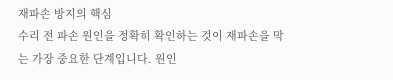재파손 방지의 핵심
수리 전 파손 원인을 정확히 확인하는 것이 재파손을 막는 가장 중요한 단계입니다. 원인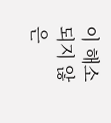이 해소되지 않은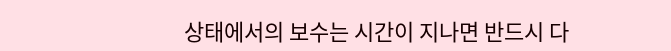상태에서의 보수는 시간이 지나면 반드시 다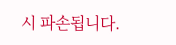시 파손됩니다.